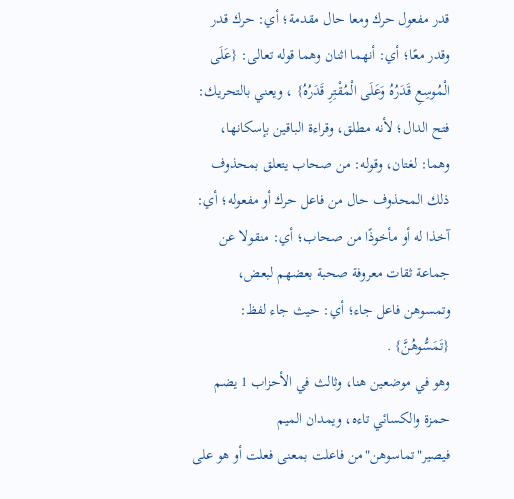قدر مفعول حرك ومعا حال مقدمة؛ أي: حرك قدر وقدر معًا؛ أي: أنهما اثنان وهما قوله تعالى: {عَلَى الْمُوسِعِ قَدَرُهُ وَعَلَى الْمُقْتِرِ قَدَرُهُ} ، ويعني بالتحريك: فتح الدال؛ لأنه مطلق، وقراءة الباقين بإسكانها، وهما: لغتان، وقوله: من صحاب يتعلق بمحذوف ذلك المحذوف حال من فاعل حرك أو مفعوله؛ أي: آخذا له أو مأخوذًا من صحاب؛ أي: منقولا عن جماعة ثقات معروفة صحبة بعضهم لبعض، وتمسوهن فاعل جاء؛ أي: حيث جاء لفظ: {تَمَسُّوهُنَّ} .
وهو في موضعين هنا، وثالث في الأحزاب 1 يضم حمزة والكسائي تاءه، ويمدان الميم فيصير"تماسوهن"من فاعلت بمعنى فعلت أو هو على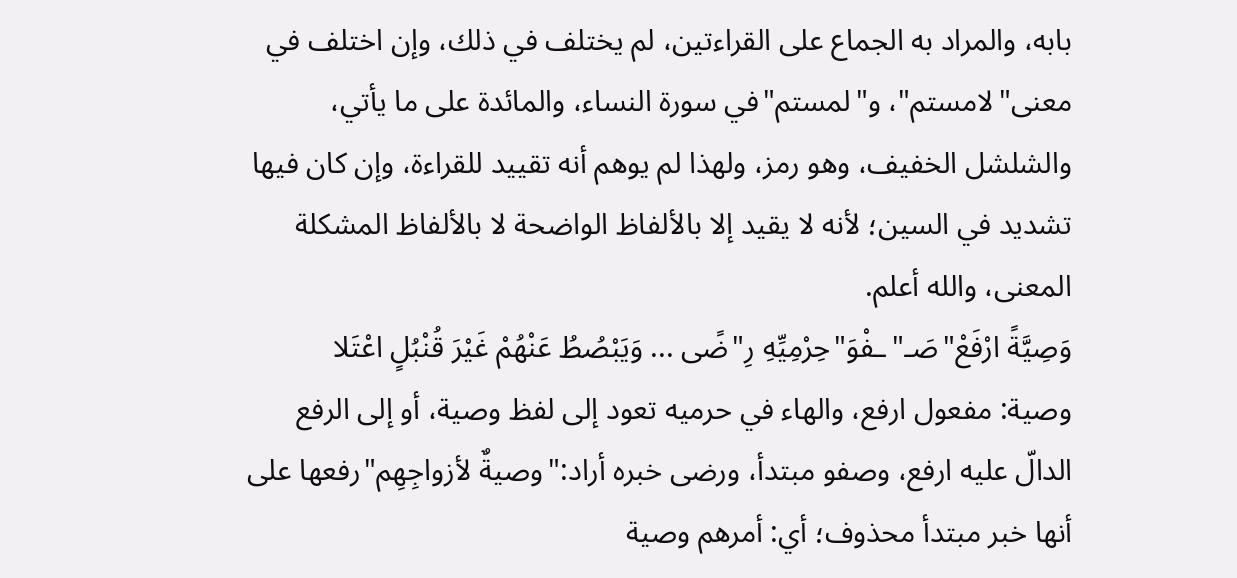بابه، والمراد به الجماع على القراءتين، لم يختلف في ذلك، وإن اختلف في معنى"لامستم"، و"لمستم"في سورة النساء، والمائدة على ما يأتي، والشلشل الخفيف، وهو رمز، ولهذا لم يوهم أنه تقييد للقراءة، وإن كان فيها تشديد في السين؛ لأنه لا يقيد إلا بالألفاظ الواضحة لا بالألفاظ المشكلة المعنى، والله أعلم.
وَصِيَّةً ارْفَعْ"صَـ"ـفْوَ"حِرْمِيِّهِ رِ"ضًى ... وَيَبْصُطُ عَنْهُمْ غَيْرَ قُنْبُلٍ اعْتَلا
وصية: مفعول ارفع، والهاء في حرميه تعود إلى لفظ وصية، أو إلى الرفع الدالّ عليه ارفع، وصفو مبتدأ، ورضى خبره أراد:"وصيةٌ لأزواجِهِم"رفعها على أنها خبر مبتدأ محذوف؛ أي: أمرهم وصية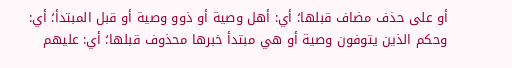أو على حذف مضاف قبلها؛ أي: أهل وصية أو ذوو وصية أو قبل المبتدأ؛ أي: وحكم الذين يتوفون وصية أو هي مبتدأ خبرها محذوف قبلها؛ أي: عليهم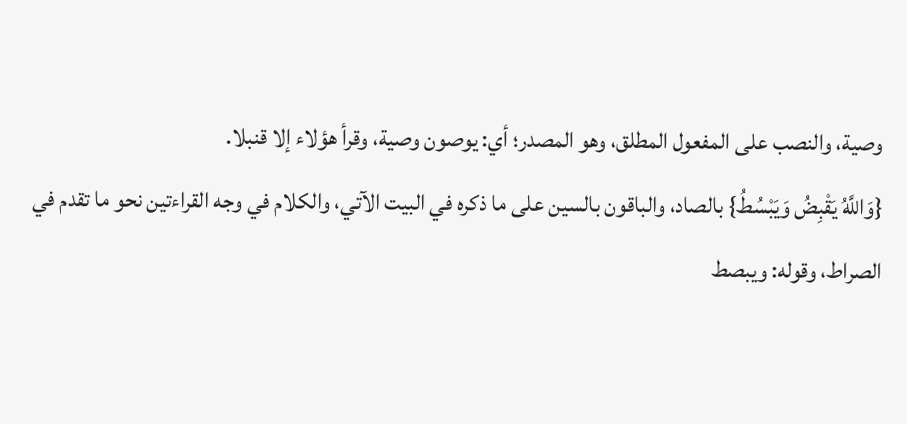وصية، والنصب على المفعول المطلق، وهو المصدر؛ أي: يوصون وصية، وقرأ هؤلاء إلا قنبلا.
{وَاللَّهُ يَقْبِضُ وَيَبْسُطُ} بالصاد، والباقون بالسين على ما ذكره في البيت الآتي، والكلام في وجه القراءتين نحو ما تقدم في الصراط، وقوله: ويبصط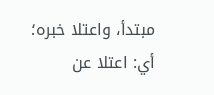مبتدأ، واعتلا خبره؛ أي: اعتلا عن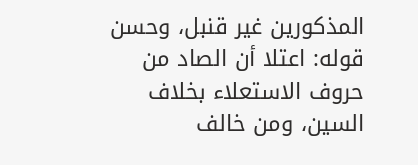المذكورين غير قنبل، وحسن قوله: اعتلا أن الصاد من حروف الاستعلاء بخلاف السين، ومن خالف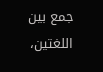جمع بين اللغتين،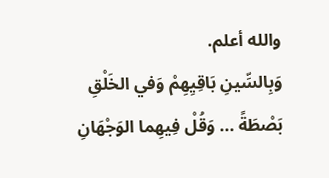والله أعلم.
وَبِالسِّينِ بَاقِيِهِمْ وَفي الخَلْقِ بَصْطَةً ... وَقُلْ فِيهِما الوَجْهَانِ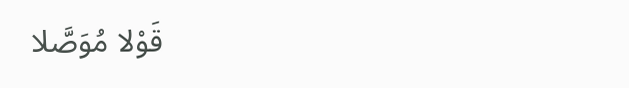قَوْلا مُوَصَّلا